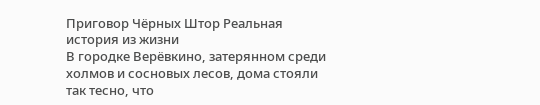Приговор Чёрных Штор Реальная история из жизни
В городке Верёвкино, затерянном среди холмов и сосновых лесов, дома стояли так тесно, что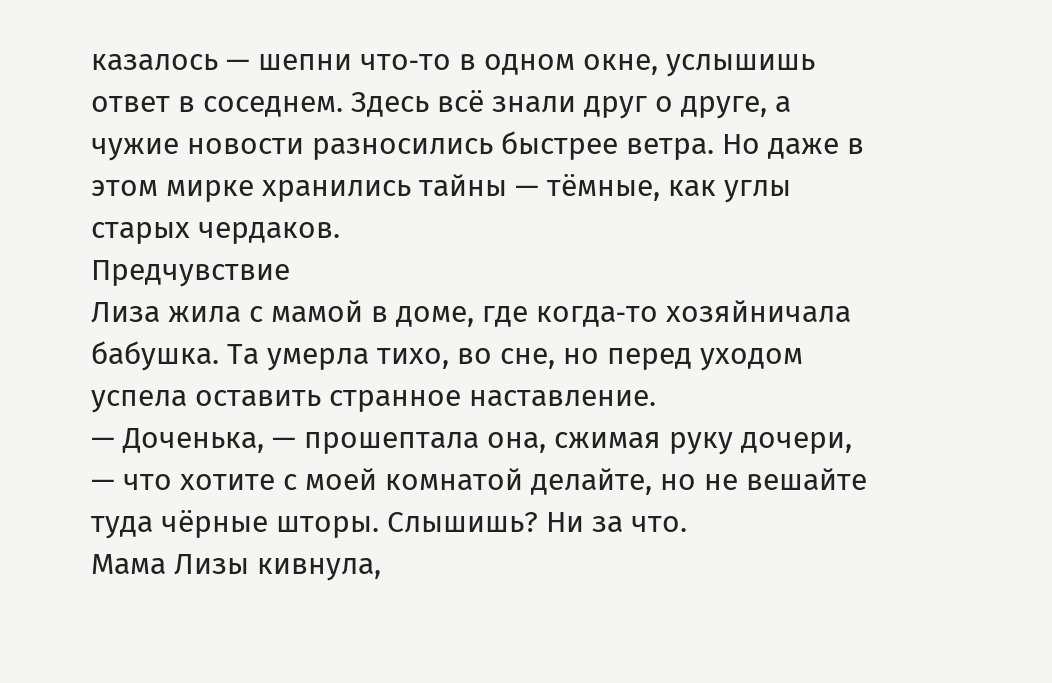казалось — шепни что‑то в одном окне, услышишь ответ в соседнем. Здесь всё знали друг о друге, а чужие новости разносились быстрее ветра. Но даже в этом мирке хранились тайны — тёмные, как углы старых чердаков.
Предчувствие
Лиза жила с мамой в доме, где когда‑то хозяйничала бабушка. Та умерла тихо, во сне, но перед уходом успела оставить странное наставление.
— Доченька, — прошептала она, сжимая руку дочери, — что хотите с моей комнатой делайте, но не вешайте туда чёрные шторы. Слышишь? Ни за что.
Мама Лизы кивнула,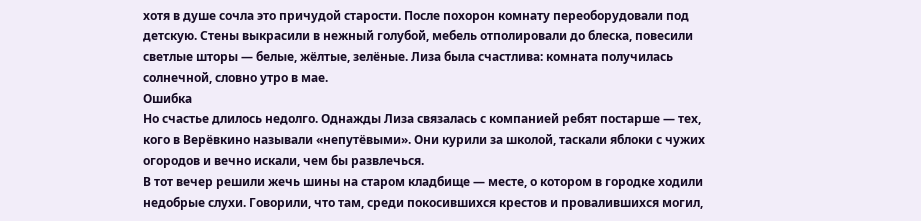хотя в душе сочла это причудой старости. После похорон комнату переоборудовали под детскую. Стены выкрасили в нежный голубой, мебель отполировали до блеска, повесили светлые шторы — белые, жёлтые, зелёные. Лиза была счастлива: комната получилась солнечной, словно утро в мае.
Ошибка
Но счастье длилось недолго. Однажды Лиза связалась с компанией ребят постарше — тех, кого в Верёвкино называли «непутёвыми». Они курили за школой, таскали яблоки с чужих огородов и вечно искали, чем бы развлечься.
В тот вечер решили жечь шины на старом кладбище — месте, о котором в городке ходили недобрые слухи. Говорили, что там, среди покосившихся крестов и провалившихся могил,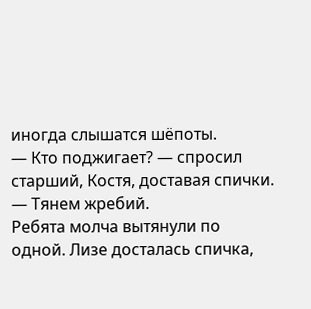иногда слышатся шёпоты.
— Кто поджигает? — спросил старший, Костя, доставая спички. — Тянем жребий.
Ребята молча вытянули по одной. Лизе досталась спичка,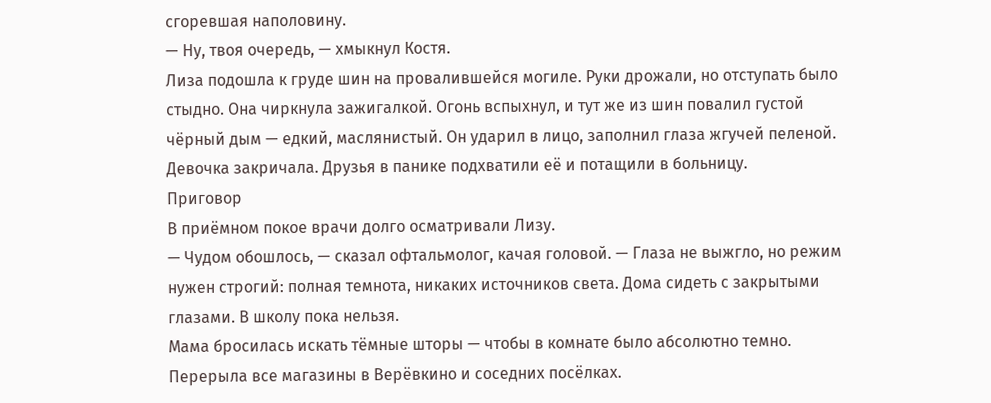сгоревшая наполовину.
— Ну, твоя очередь, — хмыкнул Костя.
Лиза подошла к груде шин на провалившейся могиле. Руки дрожали, но отступать было стыдно. Она чиркнула зажигалкой. Огонь вспыхнул, и тут же из шин повалил густой чёрный дым — едкий, маслянистый. Он ударил в лицо, заполнил глаза жгучей пеленой.
Девочка закричала. Друзья в панике подхватили её и потащили в больницу.
Приговор
В приёмном покое врачи долго осматривали Лизу.
— Чудом обошлось, — сказал офтальмолог, качая головой. — Глаза не выжгло, но режим нужен строгий: полная темнота, никаких источников света. Дома сидеть с закрытыми глазами. В школу пока нельзя.
Мама бросилась искать тёмные шторы — чтобы в комнате было абсолютно темно. Перерыла все магазины в Верёвкино и соседних посёлках.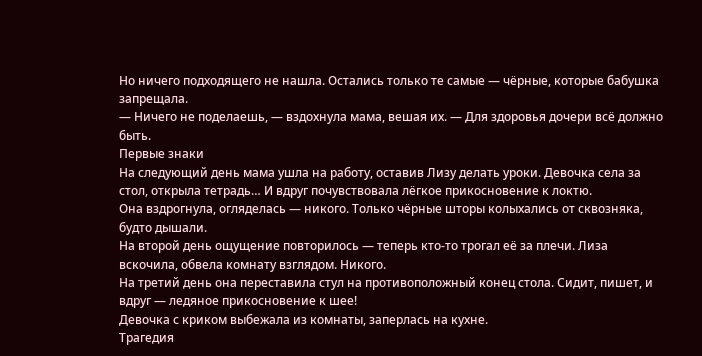Но ничего подходящего не нашла. Остались только те самые — чёрные, которые бабушка запрещала.
— Ничего не поделаешь, — вздохнула мама, вешая их. — Для здоровья дочери всё должно быть.
Первые знаки
На следующий день мама ушла на работу, оставив Лизу делать уроки. Девочка села за стол, открыла тетрадь… И вдруг почувствовала лёгкое прикосновение к локтю.
Она вздрогнула, огляделась — никого. Только чёрные шторы колыхались от сквозняка, будто дышали.
На второй день ощущение повторилось — теперь кто‑то трогал её за плечи. Лиза вскочила, обвела комнату взглядом. Никого.
На третий день она переставила стул на противоположный конец стола. Сидит, пишет, и вдруг — ледяное прикосновение к шее!
Девочка с криком выбежала из комнаты, заперлась на кухне.
Трагедия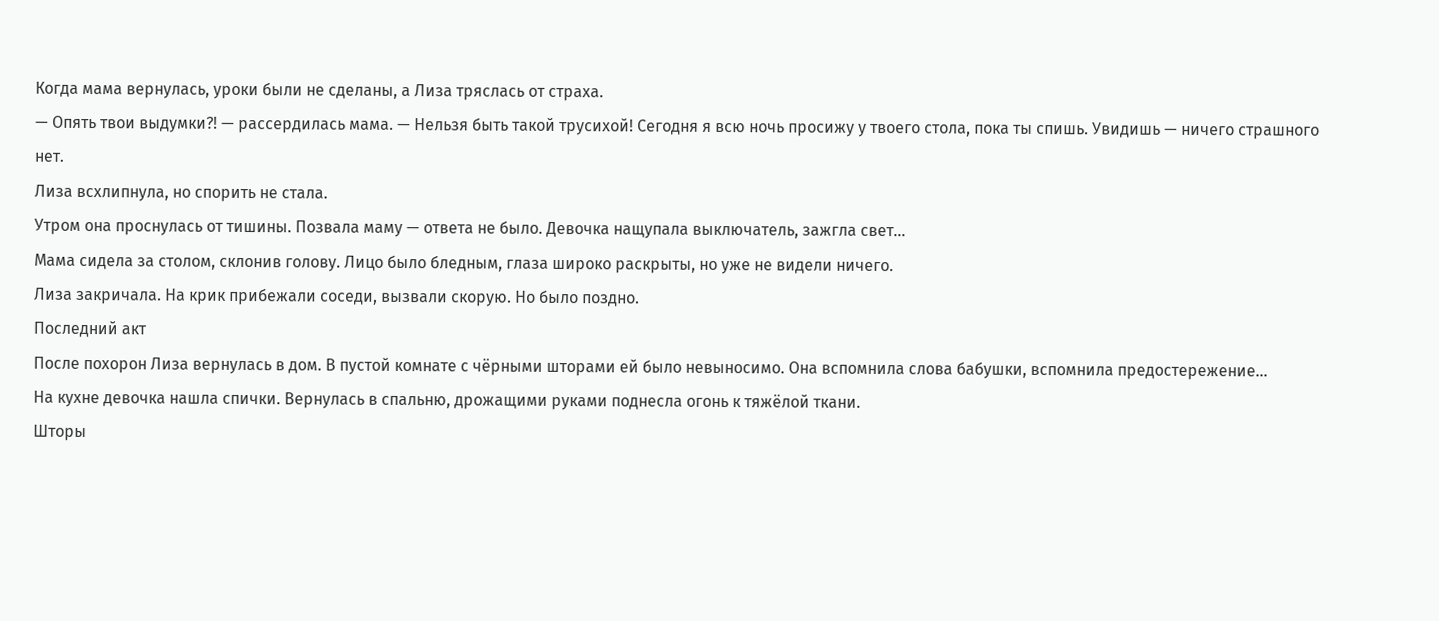Когда мама вернулась, уроки были не сделаны, а Лиза тряслась от страха.
— Опять твои выдумки?! — рассердилась мама. — Нельзя быть такой трусихой! Сегодня я всю ночь просижу у твоего стола, пока ты спишь. Увидишь — ничего страшного нет.
Лиза всхлипнула, но спорить не стала.
Утром она проснулась от тишины. Позвала маму — ответа не было. Девочка нащупала выключатель, зажгла свет…
Мама сидела за столом, склонив голову. Лицо было бледным, глаза широко раскрыты, но уже не видели ничего.
Лиза закричала. На крик прибежали соседи, вызвали скорую. Но было поздно.
Последний акт
После похорон Лиза вернулась в дом. В пустой комнате с чёрными шторами ей было невыносимо. Она вспомнила слова бабушки, вспомнила предостережение…
На кухне девочка нашла спички. Вернулась в спальню, дрожащими руками поднесла огонь к тяжёлой ткани.
Шторы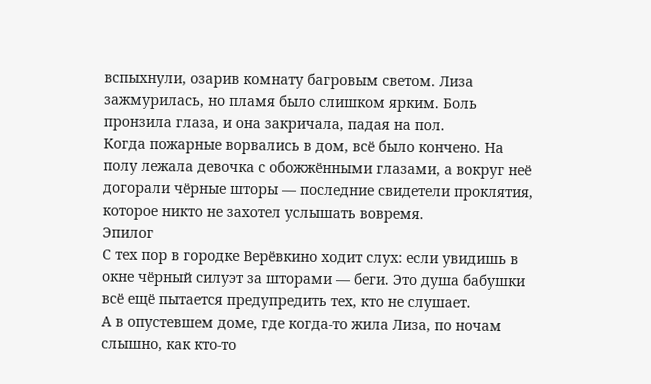вспыхнули, озарив комнату багровым светом. Лиза зажмурилась, но пламя было слишком ярким. Боль пронзила глаза, и она закричала, падая на пол.
Когда пожарные ворвались в дом, всё было кончено. На полу лежала девочка с обожжёнными глазами, а вокруг неё догорали чёрные шторы — последние свидетели проклятия, которое никто не захотел услышать вовремя.
Эпилог
С тех пор в городке Верёвкино ходит слух: если увидишь в окне чёрный силуэт за шторами — беги. Это душа бабушки всё ещё пытается предупредить тех, кто не слушает.
А в опустевшем доме, где когда‑то жила Лиза, по ночам слышно, как кто‑то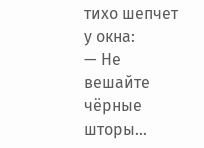тихо шепчет у окна:
— Не вешайте чёрные шторы…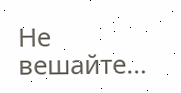Не вешайте…